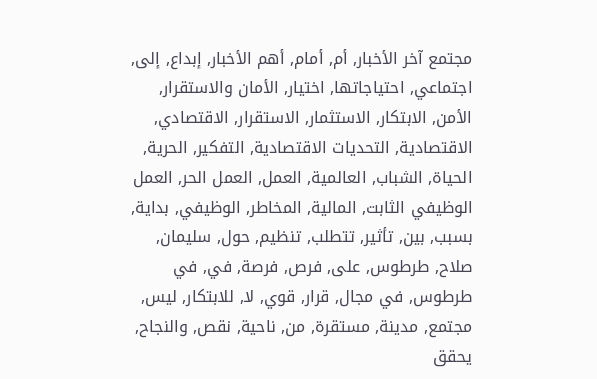مجتمع آخر الأخبار, أم, أمام, أهم الأخبار, إبداع, إلى, اجتماعي, احتياجاتها, اختيار, الأمان والاستقرار, الأمن, الابتكار, الاستثمار, الاستقرار, الاقتصادي, الاقتصادية, التحديات الاقتصادية, التفكير, الحرية, الحياة, الشباب, العالمية, العمل, العمل الحر, العمل الوظيفي الثابت, المالية, المخاطر, الوظيفي, بداية, بسبب, بين, تأثير, تتطلب, تنظيم, حول, سليمان, صلاح, طرطوس, على, فرص, فرصة, في, في طرطوس, في مجال, قرار, قوي, لا, للابتكار, ليس, مجتمع, مدينة, مستقرة, من, ناحية, نقص, والنجاح, يحقق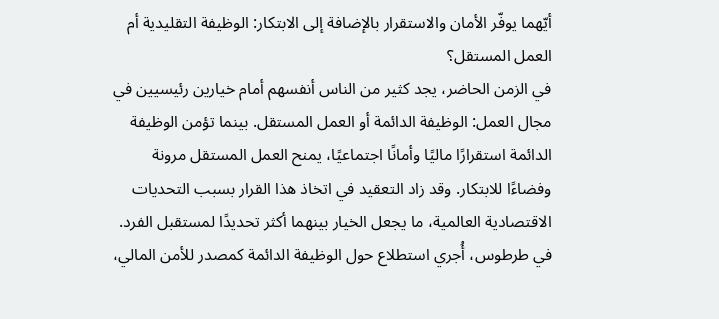أيّهما يوفّر الأمان والاستقرار بالإضافة إلى الابتكار: الوظيفة التقليدية أم العمل المستقل؟
في الزمن الحاضر، يجد كثير من الناس أنفسهم أمام خيارين رئيسيين في مجال العمل: الوظيفة الدائمة أو العمل المستقل. بينما تؤمن الوظيفة الدائمة استقرارًا ماليًا وأمانًا اجتماعيًا، يمنح العمل المستقل مرونة وفضاءًا للابتكار. وقد زاد التعقيد في اتخاذ هذا القرار بسبب التحديات الاقتصادية العالمية، ما يجعل الخيار بينهما أكثر تحديدًا لمستقبل الفرد.
في طرطوس، أُجري استطلاع حول الوظيفة الدائمة كمصدر للأمن المالي،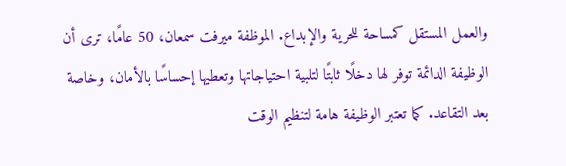والعمل المستقل كمساحة للحرية والإبداع. الموظفة ميرفت سمعان، 50 عامًا، ترى أن الوظيفة الدائمة توفر لها دخلًا ثابتًا لتلبية احتياجاتها وتعطيها إحساسًا بالأمان، وخاصة بعد التقاعد. كما تعتبر الوظيفة هامة لتنظيم الوقت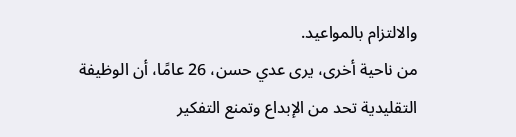والالتزام بالمواعيد.
من ناحية أخرى، يرى عدي حسن، 26 عامًا، أن الوظيفة التقليدية تحد من الإبداع وتمنع التفكير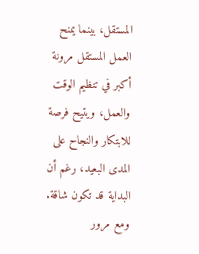المستقل، بينما يمنح العمل المستقل مرونة أكبر في تنظيم الوقت والعمل، ويتيح فرصة للابتكار والنجاح على المدى البعيد، رغم أن البداية قد تكون شاقة. ومع مرور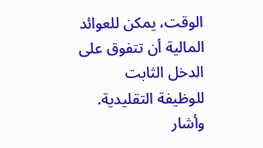الوقت، يمكن للعوائد المالية أن تتفوق على الدخل الثابت للوظيفة التقليدية.
وأشار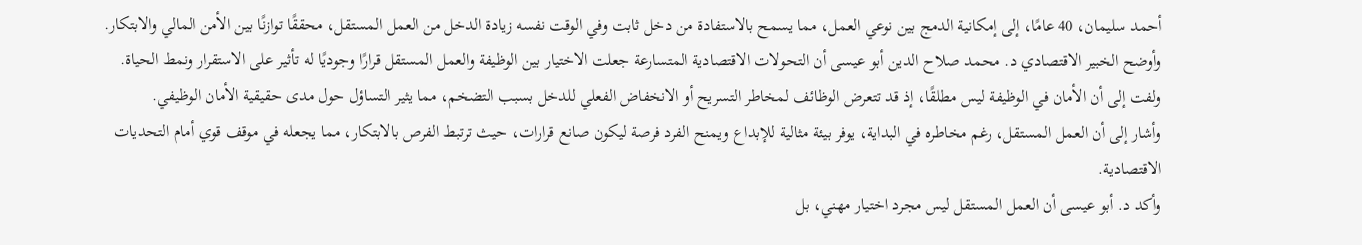أحمد سليمان، 40 عامًا، إلى إمكانية الدمج بين نوعي العمل، مما يسمح بالاستفادة من دخل ثابت وفي الوقت نفسه زيادة الدخل من العمل المستقل، محققًا توازنًا بين الأمن المالي والابتكار.
وأوضح الخبير الاقتصادي د. محمد صلاح الدين أبو عيسى أن التحولات الاقتصادية المتسارعة جعلت الاختيار بين الوظيفة والعمل المستقل قرارًا وجوديًا له تأثير على الاستقرار ونمط الحياة. ولفت إلى أن الأمان في الوظيفة ليس مطلقًا، إذ قد تتعرض الوظائف لمخاطر التسريح أو الانخفاض الفعلي للدخل بسبب التضخم، مما يثير التساؤل حول مدى حقيقية الأمان الوظيفي.
وأشار إلى أن العمل المستقل، رغم مخاطره في البداية، يوفر بيئة مثالية للإبداع ويمنح الفرد فرصة ليكون صانع قرارات، حيث ترتبط الفرص بالابتكار، مما يجعله في موقف قوي أمام التحديات الاقتصادية.
وأكد د. أبو عيسى أن العمل المستقل ليس مجرد اختيار مهني، بل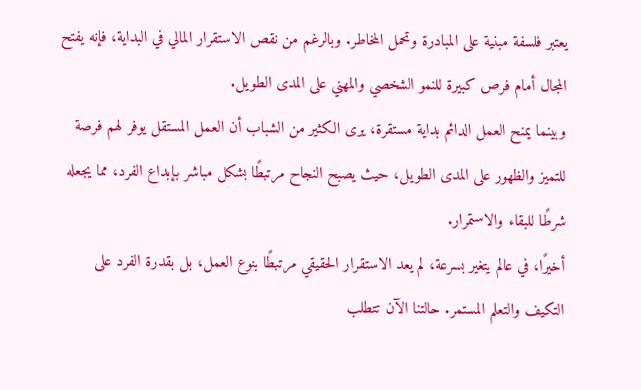يعتبر فلسفة مبنية على المبادرة وتحمل المخاطر. وبالرغم من نقص الاستقرار المالي في البداية، فإنه يفتح المجال أمام فرص كبيرة للنمو الشخصي والمهني على المدى الطويل.
وبينما يمنح العمل الدائم بداية مستقرة، يرى الكثير من الشباب أن العمل المستقل يوفر لهم فرصة للتميز والظهور على المدى الطويل، حيث يصبح النجاح مرتبطًا بشكل مباشر بإبداع الفرد، مما يجعله شرطًا للبقاء والاستمرار.
أخيرًا، في عالم يتغير بسرعة، لم يعد الاستقرار الحقيقي مرتبطًا بنوع العمل، بل بقدرة الفرد على التكيف والتعلم المستمر. حالتنا الآن تتطلب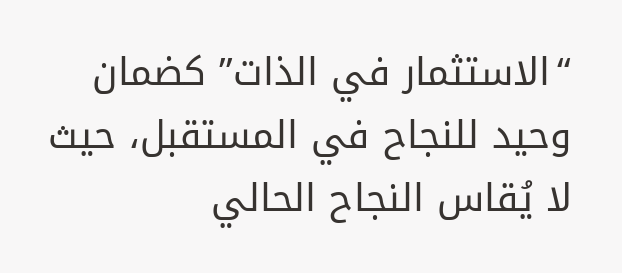“الاستثمار في الذات” كضمان وحيد للنجاح في المستقبل، حيث لا يُقاس النجاح الحالي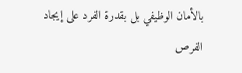بالأمان الوظيفي بل بقدرة الفرد على إيجاد الفرص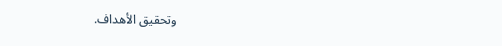وتحقيق الأهداف.